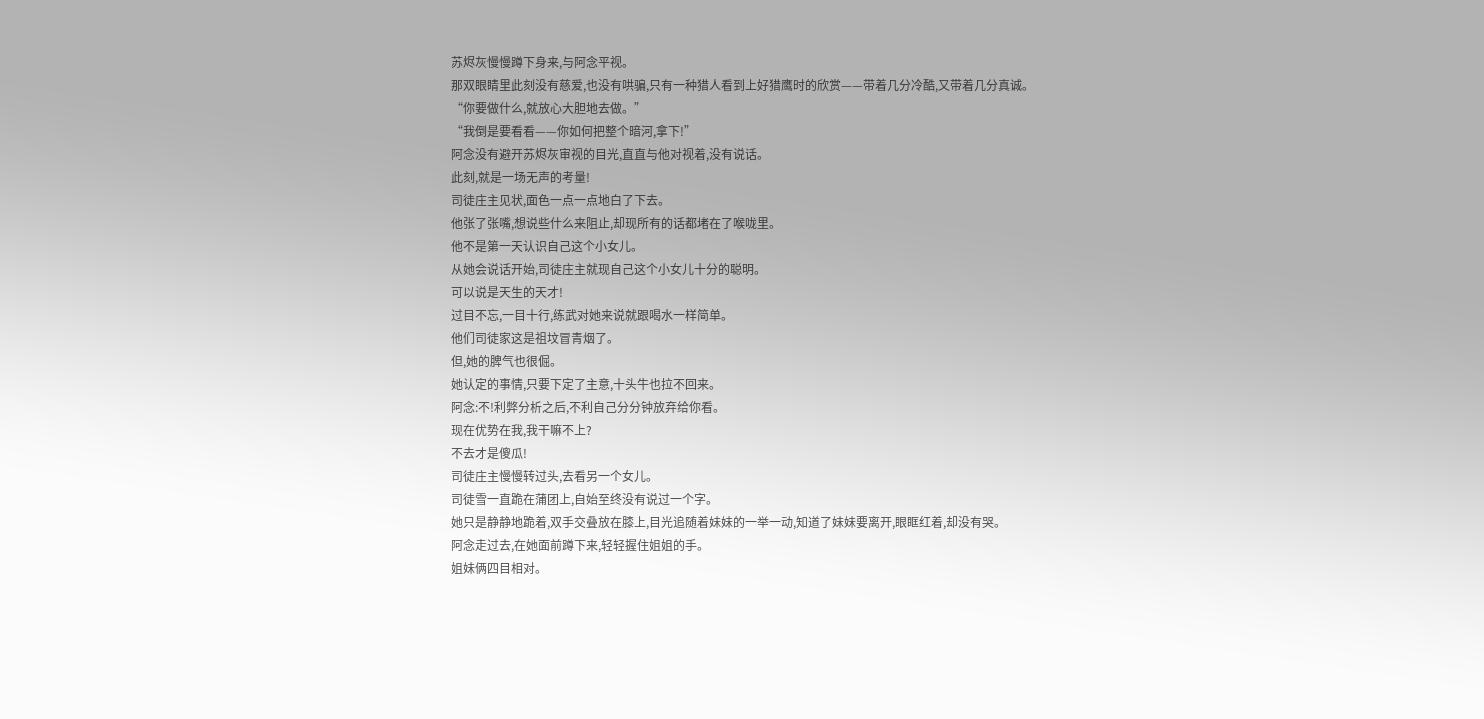苏烬灰慢慢蹲下身来,与阿念平视。
那双眼睛里此刻没有慈爱,也没有哄骗,只有一种猎人看到上好猎鹰时的欣赏——带着几分冷酷,又带着几分真诚。
“你要做什么,就放心大胆地去做。”
“我倒是要看看——你如何把整个暗河,拿下!”
阿念没有避开苏烬灰审视的目光,直直与他对视着,没有说话。
此刻,就是一场无声的考量!
司徒庄主见状,面色一点一点地白了下去。
他张了张嘴,想说些什么来阻止,却现所有的话都堵在了喉咙里。
他不是第一天认识自己这个小女儿。
从她会说话开始,司徒庄主就现自己这个小女儿十分的聪明。
可以说是天生的天才!
过目不忘,一目十行,练武对她来说就跟喝水一样简单。
他们司徒家这是祖坟冒青烟了。
但,她的脾气也很倔。
她认定的事情,只要下定了主意,十头牛也拉不回来。
阿念:不!利弊分析之后,不利自己分分钟放弃给你看。
现在优势在我,我干嘛不上?
不去才是傻瓜!
司徒庄主慢慢转过头,去看另一个女儿。
司徒雪一直跪在蒲团上,自始至终没有说过一个字。
她只是静静地跪着,双手交叠放在膝上,目光追随着妹妹的一举一动,知道了妹妹要离开,眼眶红着,却没有哭。
阿念走过去,在她面前蹲下来,轻轻握住姐姐的手。
姐妹俩四目相对。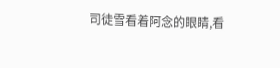司徒雪看着阿念的眼睛,看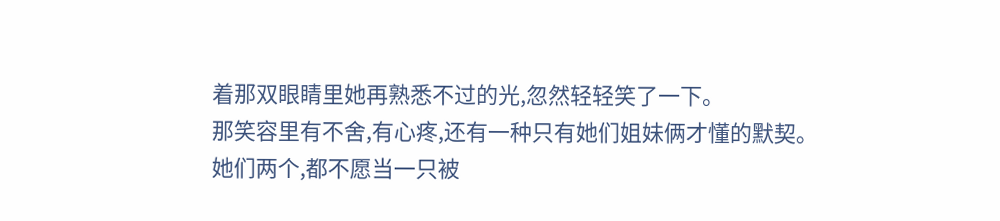着那双眼睛里她再熟悉不过的光,忽然轻轻笑了一下。
那笑容里有不舍,有心疼,还有一种只有她们姐妹俩才懂的默契。
她们两个,都不愿当一只被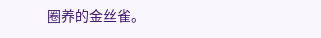圈养的金丝雀。